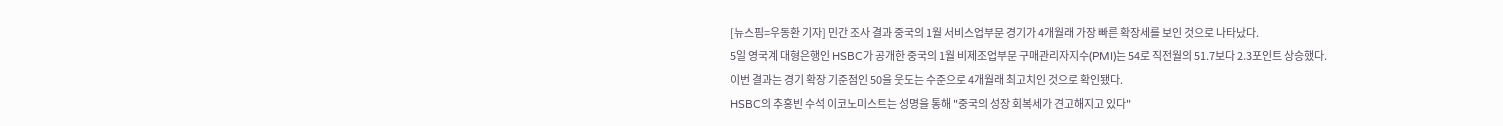[뉴스핌=우동환 기자] 민간 조사 결과 중국의 1월 서비스업부문 경기가 4개월래 가장 빠른 확장세를 보인 것으로 나타났다.
5일 영국계 대형은행인 HSBC가 공개한 중국의 1월 비제조업부문 구매관리자지수(PMI)는 54로 직전월의 51.7보다 2.3포인트 상승했다.
이번 결과는 경기 확장 기준점인 50을 웃도는 수준으로 4개월래 최고치인 것으로 확인됐다.
HSBC의 추홍빈 수석 이코노미스트는 성명을 통해 "중국의 성장 회복세가 견고해지고 있다"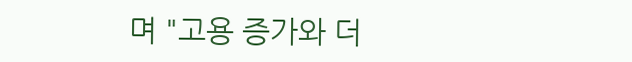며 "고용 증가와 더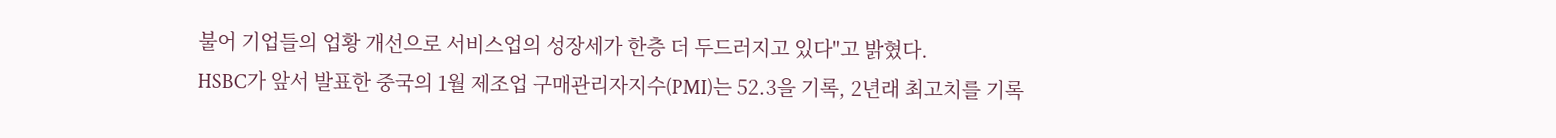불어 기업들의 업황 개선으로 서비스업의 성장세가 한층 더 두드러지고 있다"고 밝혔다.
HSBC가 앞서 발표한 중국의 1월 제조업 구매관리자지수(PMI)는 52.3을 기록, 2년래 최고치를 기록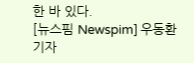한 바 있다.
[뉴스핌 Newspim] 우동환 기자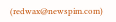(redwax@newspim.com)